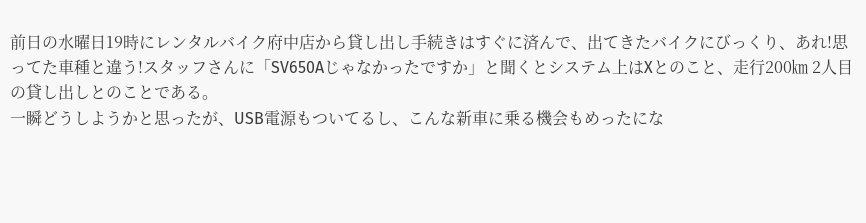前日の水曜日19時にレンタルバイク府中店から貸し出し手続きはすぐに済んで、出てきたバイクにびっくり、あれ!思ってた車種と違う!スタッフさんに「SV650Aじゃなかったですか」と聞くとシステム上はXとのこと、走行200㎞ 2人目の貸し出しとのことである。
一瞬どうしようかと思ったが、USB電源もついてるし、こんな新車に乗る機会もめったにな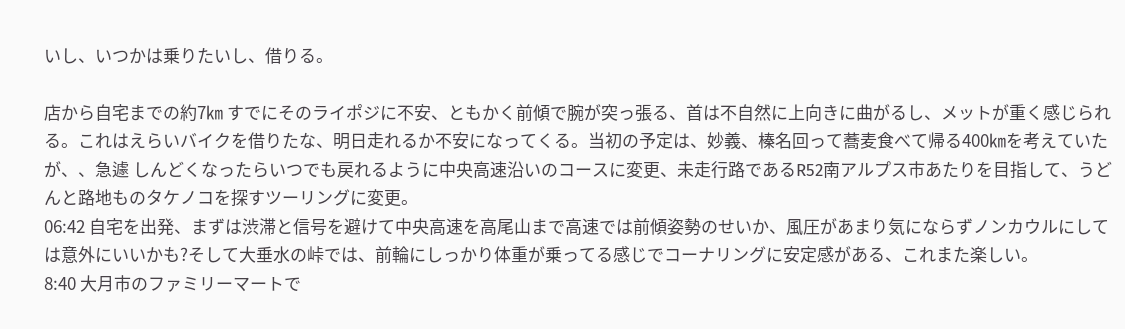いし、いつかは乗りたいし、借りる。

店から自宅までの約7㎞ すでにそのライポジに不安、ともかく前傾で腕が突っ張る、首は不自然に上向きに曲がるし、メットが重く感じられる。これはえらいバイクを借りたな、明日走れるか不安になってくる。当初の予定は、妙義、榛名回って蕎麦食べて帰る400㎞を考えていたが、、急遽 しんどくなったらいつでも戻れるように中央高速沿いのコースに変更、未走行路であるR52南アルプス市あたりを目指して、うどんと路地ものタケノコを探すツーリングに変更。
06:42 自宅を出発、まずは渋滞と信号を避けて中央高速を高尾山まで高速では前傾姿勢のせいか、風圧があまり気にならずノンカウルにしては意外にいいかも?そして大垂水の峠では、前輪にしっかり体重が乗ってる感じでコーナリングに安定感がある、これまた楽しい。
8:40 大月市のファミリーマートで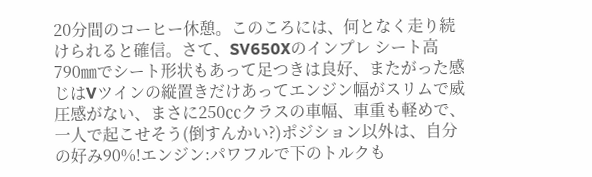20分間のコーヒー休憩。このころには、何となく走り続けられると確信。さて、SV650Xのインプレ シート高790㎜でシート形状もあって足つきは良好、またがった感じはVツインの縦置きだけあってエンジン幅がスリムで威圧感がない、まさに250㏄クラスの車幅、車重も軽めで、一人で起こせそう(倒すんかい?)ポジション以外は、自分の好み90%!エンジン:パワフルで下のトルクも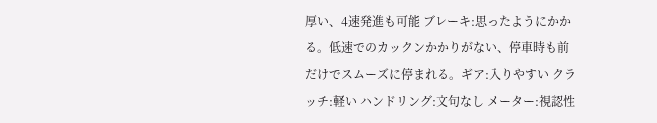厚い、4速発進も可能 ブレーキ:思ったようにかかる。低速でのカックンかかりがない、停車時も前だけでスムーズに停まれる。ギア:入りやすい クラッチ:軽い ハンドリング:文句なし メーター:視認性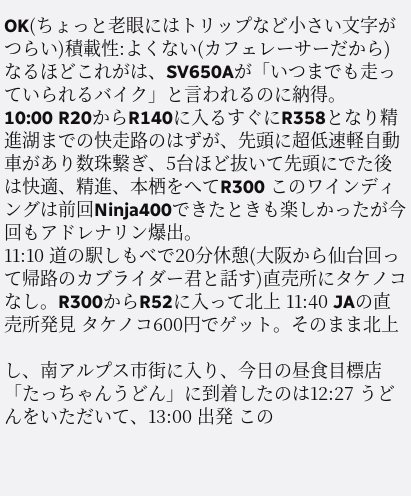OK(ちょっと老眼にはトリップなど小さい文字がつらい)積載性:よくない(カフェレーサーだから)
なるほどこれがは、SV650Aが「いつまでも走っていられるバイク」と言われるのに納得。
10:00 R20からR140に入るすぐにR358となり精進湖までの快走路のはずが、先頭に超低速軽自動車があり数珠繋ぎ、5台ほど抜いて先頭にでた後は快適、精進、本栖をへてR300 このワインディングは前回Ninja400できたときも楽しかったが今回もアドレナリン爆出。
11:10 道の駅しもべで20分休憩(大阪から仙台回って帰路のカブライダー君と話す)直売所にタケノコなし。R300からR52に入って北上 11:40 JAの直売所発見 タケノコ600円でゲット。そのまま北上

し、南アルプス市街に入り、今日の昼食目標店「たっちゃんうどん」に到着したのは12:27 うどんをいただいて、13:00 出発 この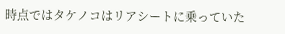時点ではタケノコはリアシートに乗っていた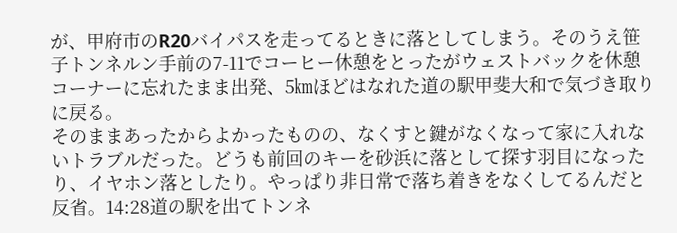が、甲府市のR20バイパスを走ってるときに落としてしまう。そのうえ笹子トンネルン手前の7-11でコーヒー休憩をとったがウェストバックを休憩コーナーに忘れたまま出発、5㎞ほどはなれた道の駅甲斐大和で気づき取りに戻る。
そのままあったからよかったものの、なくすと鍵がなくなって家に入れないトラブルだった。どうも前回のキーを砂浜に落として探す羽目になったり、イヤホン落としたり。やっぱり非日常で落ち着きをなくしてるんだと反省。14:28道の駅を出てトンネ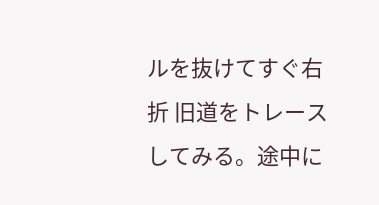ルを抜けてすぐ右折 旧道をトレースしてみる。途中に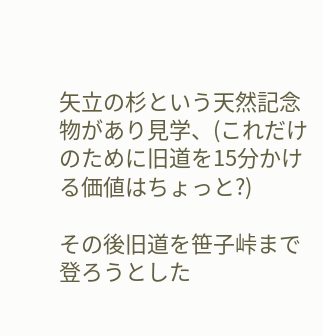矢立の杉という天然記念物があり見学、(これだけのために旧道を15分かける価値はちょっと?)

その後旧道を笹子峠まで登ろうとした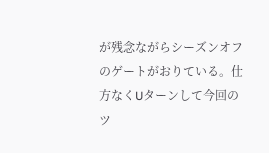が残念ながらシーズンオフのゲートがおりている。仕方なくUターンして今回のツ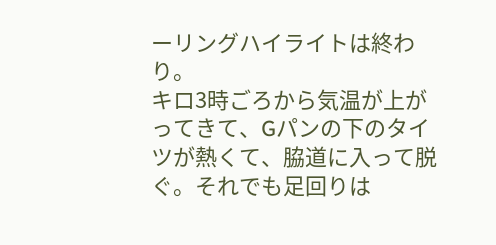ーリングハイライトは終わり。
キロ3時ごろから気温が上がってきて、Gパンの下のタイツが熱くて、脇道に入って脱ぐ。それでも足回りは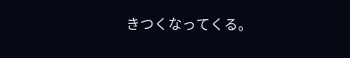きつくなってくる。